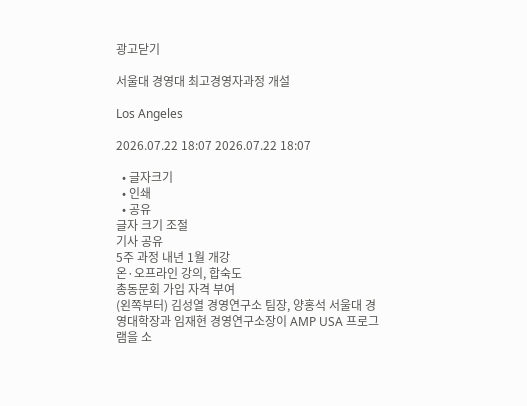광고닫기

서울대 경영대 최고경영자과정 개설

Los Angeles

2026.07.22 18:07 2026.07.22 18:07

  • 글자크기
  • 인쇄
  • 공유
글자 크기 조절
기사 공유
5주 과정 내년 1월 개강
온·오프라인 강의, 합숙도
총동문회 가입 자격 부여
(왼쪽부터) 김성열 경영연구소 팀장, 양홍석 서울대 경영대학장과 임재현 경영연구소장이 AMP USA 프로그램을 소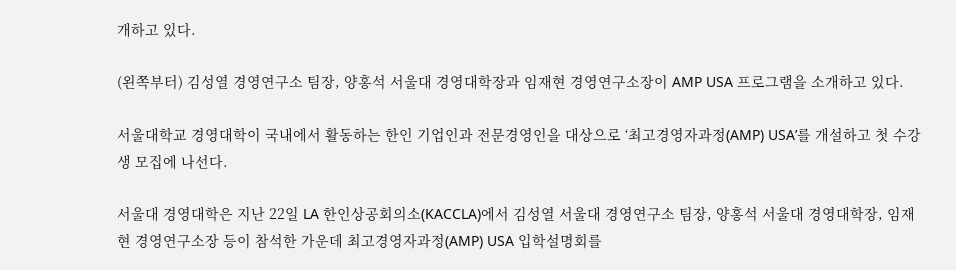개하고 있다.

(왼쪽부터) 김성열 경영연구소 팀장, 양홍석 서울대 경영대학장과 임재현 경영연구소장이 AMP USA 프로그램을 소개하고 있다.

서울대학교 경영대학이 국내에서 활동하는 한인 기업인과 전문경영인을 대상으로 ‘최고경영자과정(AMP) USA’를 개설하고 첫 수강생 모집에 나선다.

서울대 경영대학은 지난 22일 LA 한인상공회의소(KACCLA)에서 김성열 서울대 경영연구소 팀장, 양홍석 서울대 경영대학장, 임재현 경영연구소장 등이 참석한 가운데 최고경영자과정(AMP) USA 입학설명회를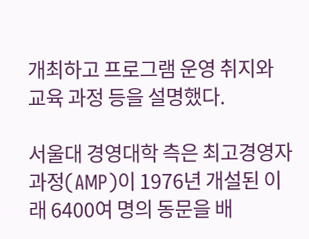개최하고 프로그램 운영 취지와 교육 과정 등을 설명했다.

서울대 경영대학 측은 최고경영자과정(AMP)이 1976년 개설된 이래 6400여 명의 동문을 배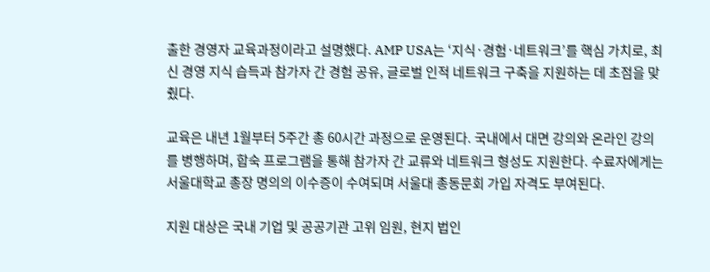출한 경영자 교육과정이라고 설명했다. AMP USA는 ‘지식·경험·네트워크’를 핵심 가치로, 최신 경영 지식 습득과 참가자 간 경험 공유, 글로벌 인적 네트워크 구축을 지원하는 데 초점을 맞췄다.

교육은 내년 1월부터 5주간 총 60시간 과정으로 운영된다. 국내에서 대면 강의와 온라인 강의를 병행하며, 합숙 프로그램을 통해 참가자 간 교류와 네트워크 형성도 지원한다. 수료자에게는 서울대학교 총장 명의의 이수증이 수여되며 서울대 총동문회 가입 자격도 부여된다.

지원 대상은 국내 기업 및 공공기관 고위 임원, 현지 법인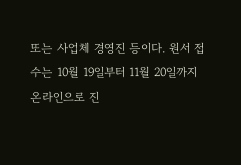또는 사업체 경영진 등이다. 원서 접수는 10월 19일부터 11월 20일까지 온라인으로 진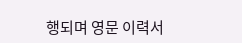행되며 영문 이력서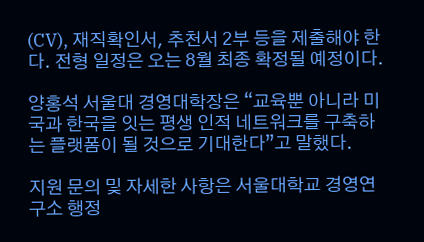(CV), 재직확인서, 추천서 2부 등을 제출해야 한다. 전형 일정은 오는 8월 최종 확정될 예정이다.

양홍석 서울대 경영대학장은 “교육뿐 아니라 미국과 한국을 잇는 평생 인적 네트워크를 구축하는 플랫폼이 될 것으로 기대한다”고 말했다.

지원 문의 및 자세한 사항은 서울대학교 경영연구소 행정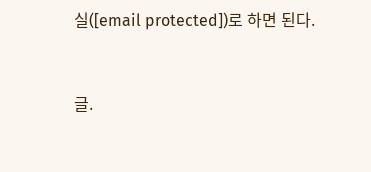실([email protected])로 하면 된다.


글.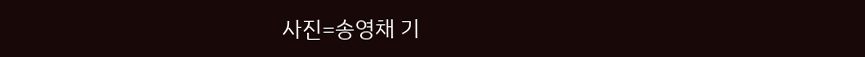사진=송영채 기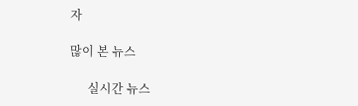자

많이 본 뉴스

      실시간 뉴스